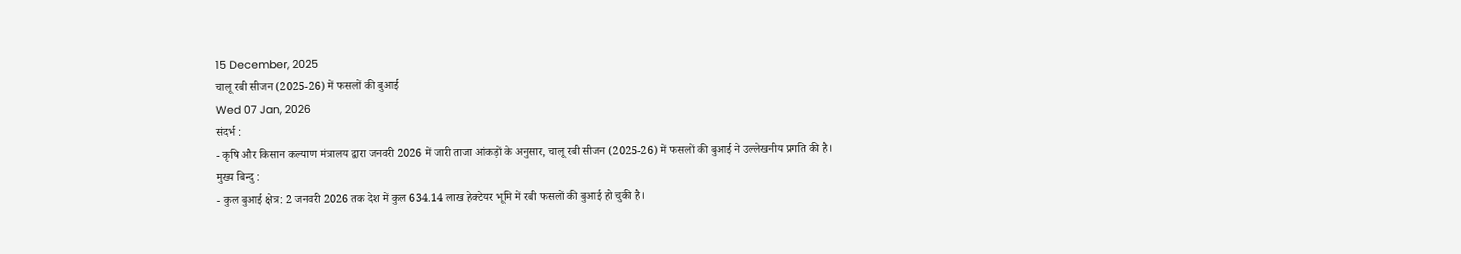15 December, 2025
चालू रबी सीजन (2025-26) में फसलों की बुआई
Wed 07 Jan, 2026
संदर्भ :
- कृषि और किसान कल्याण मंत्रालय द्वारा जनवरी 2026 में जारी ताजा आंकड़ों के अनुसार, चालू रबी सीजन (2025-26) में फसलों की बुआई ने उल्लेखनीय प्रगति की है।
मुख्य बिन्दु :
- कुल बुआई क्षेत्र: 2 जनवरी 2026 तक देश में कुल 634.14 लाख हेक्टेयर भूमि में रबी फसलों की बुआई हो चुकी है।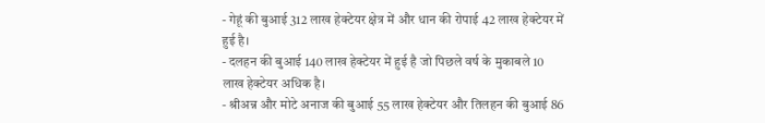- गेहूं की बुआई 312 लाख हेक्टेयर क्षेत्र में और धान की रोपाई 42 लाख हेक्टेयर में हुई है।
- दलहन की बुआई 140 लाख हेक्टेयर में हुई है जो पिछले वर्ष के मुकाबले 10 लाख हेक्टेयर अधिक है।
- श्रीअन्न और मोटे अनाज की बुआई 55 लाख हेक्टेयर और तिलहन की बुआई 86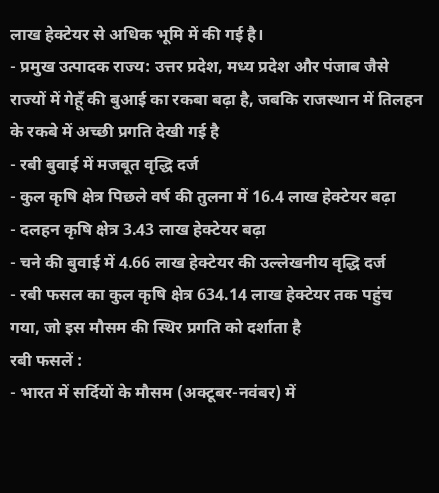लाख हेक्टेयर से अधिक भूमि में की गई है।
- प्रमुख उत्पादक राज्य: उत्तर प्रदेश, मध्य प्रदेश और पंजाब जैसे राज्यों में गेहूँ की बुआई का रकबा बढ़ा है, जबकि राजस्थान में तिलहन के रकबे में अच्छी प्रगति देखी गई है
- रबी बुवाई में मजबूत वृद्धि दर्ज
- कुल कृषि क्षेत्र पिछले वर्ष की तुलना में 16.4 लाख हेक्टेयर बढ़ा
- दलहन कृषि क्षेत्र 3.43 लाख हेक्टेयर बढ़ा
- चने की बुवाई में 4.66 लाख हेक्टेयर की उल्लेखनीय वृद्धि दर्ज
- रबी फसल का कुल कृषि क्षेत्र 634.14 लाख हेक्टेयर तक पहुंच गया, जो इस मौसम की स्थिर प्रगति को दर्शाता है
रबी फसलें :
- भारत में सर्दियों के मौसम (अक्टूबर-नवंबर) में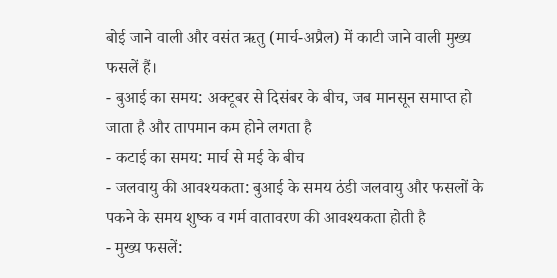बोई जाने वाली और वसंत ऋतु (मार्च-अप्रैल) में काटी जाने वाली मुख्य फसलें हैं।
- बुआई का समय: अक्टूबर से दिसंबर के बीच, जब मानसून समाप्त हो जाता है और तापमान कम होने लगता है
- कटाई का समय: मार्च से मई के बीच
- जलवायु की आवश्यकता: बुआई के समय ठंडी जलवायु और फसलों के पकने के समय शुष्क व गर्म वातावरण की आवश्यकता होती है
- मुख्य फसलें: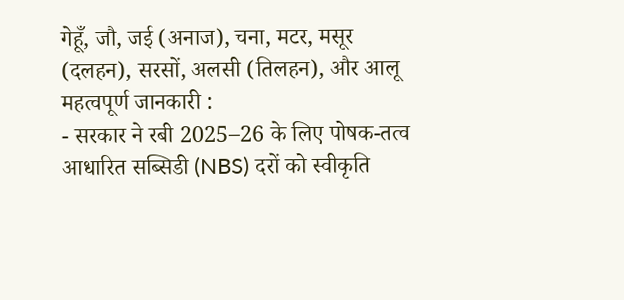गेहूँ, जौ, जई (अनाज), चना, मटर, मसूर (दलहन), सरसों, अलसी (तिलहन), और आलू
महत्वपूर्ण जानकारी :
- सरकार ने रबी 2025–26 के लिए पोषक-तत्व आधारित सब्सिडी (NBS) दरों को स्वीकृति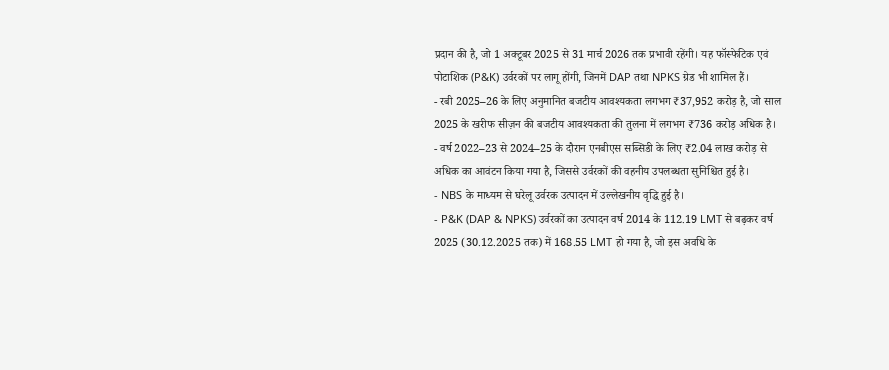प्रदान की है, जो 1 अक्टूबर 2025 से 31 मार्च 2026 तक प्रभावी रहेंगी। यह फॉस्फेटिक एवं पोटाशिक (P&K) उर्वरकों पर लागू होंगी, जिनमें DAP तथा NPKS ग्रेड भी शामिल हैं।
- रबी 2025–26 के लिए अनुमानित बजटीय आवश्यकता लगभग ₹37,952 करोड़ है, जो साल 2025 के खरीफ सीज़न की बजटीय आवश्यकता की तुलना में लगभग ₹736 करोड़ अधिक है।
- वर्ष 2022–23 से 2024–25 के दौरान एनबीएस सब्सिडी के लिए ₹2.04 लाख करोड़ से अधिक का आवंटन किया गया है, जिससे उर्वरकों की वहनीय उपलब्धता सुनिश्चित हुई है।
- NBS के माध्यम से घरेलू उर्वरक उत्पादन में उल्लेखनीय वृद्धि हुई है।
- P&K (DAP & NPKS) उर्वरकों का उत्पादन वर्ष 2014 के 112.19 LMT से बढ़कर वर्ष 2025 (30.12.2025 तक) में 168.55 LMT हो गया है, जो इस अवधि के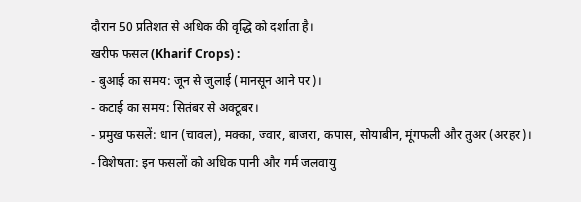दौरान 50 प्रतिशत से अधिक की वृद्धि को दर्शाता है।
खरीफ फसल (Kharif Crops) :
- बुआई का समय: जून से जुलाई (मानसून आने पर)।
- कटाई का समय: सितंबर से अक्टूबर।
- प्रमुख फसलें: धान (चावल), मक्का, ज्वार, बाजरा, कपास, सोयाबीन, मूंगफली और तुअर (अरहर)।
- विशेषता: इन फसलों को अधिक पानी और गर्म जलवायु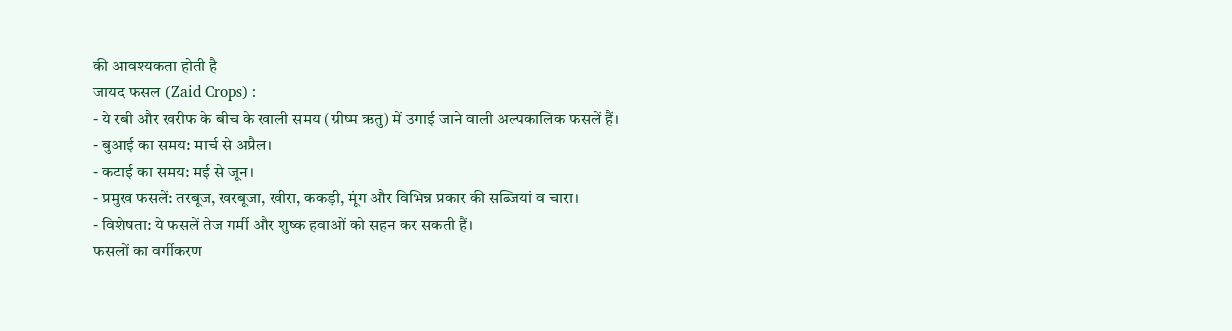की आवश्यकता होती है
जायद फसल (Zaid Crops) :
- ये रबी और खरीफ के बीच के खाली समय (ग्रीष्म ऋतु) में उगाई जाने वाली अल्पकालिक फसलें हैं।
- बुआई का समय: मार्च से अप्रैल।
- कटाई का समय: मई से जून।
- प्रमुख फसलें: तरबूज, खरबूजा, खीरा, ककड़ी, मूंग और विभिन्न प्रकार की सब्जियां व चारा।
- विशेषता: ये फसलें तेज गर्मी और शुष्क हवाओं को सहन कर सकती हैं।
फसलों का वर्गीकरण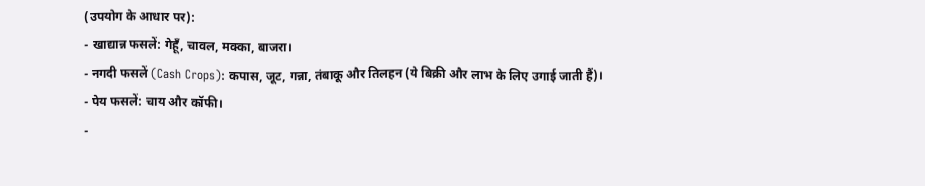(उपयोग के आधार पर):
- खाद्यान्न फसलें: गेहूँ, चावल, मक्का, बाजरा।
- नगदी फसलें (Cash Crops): कपास, जूट, गन्ना, तंबाकू और तिलहन (ये बिक्री और लाभ के लिए उगाई जाती हैं)।
- पेय फसलें: चाय और कॉफी।
-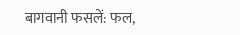बागवानी फसलें: फल,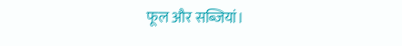फूल और सब्जियां।